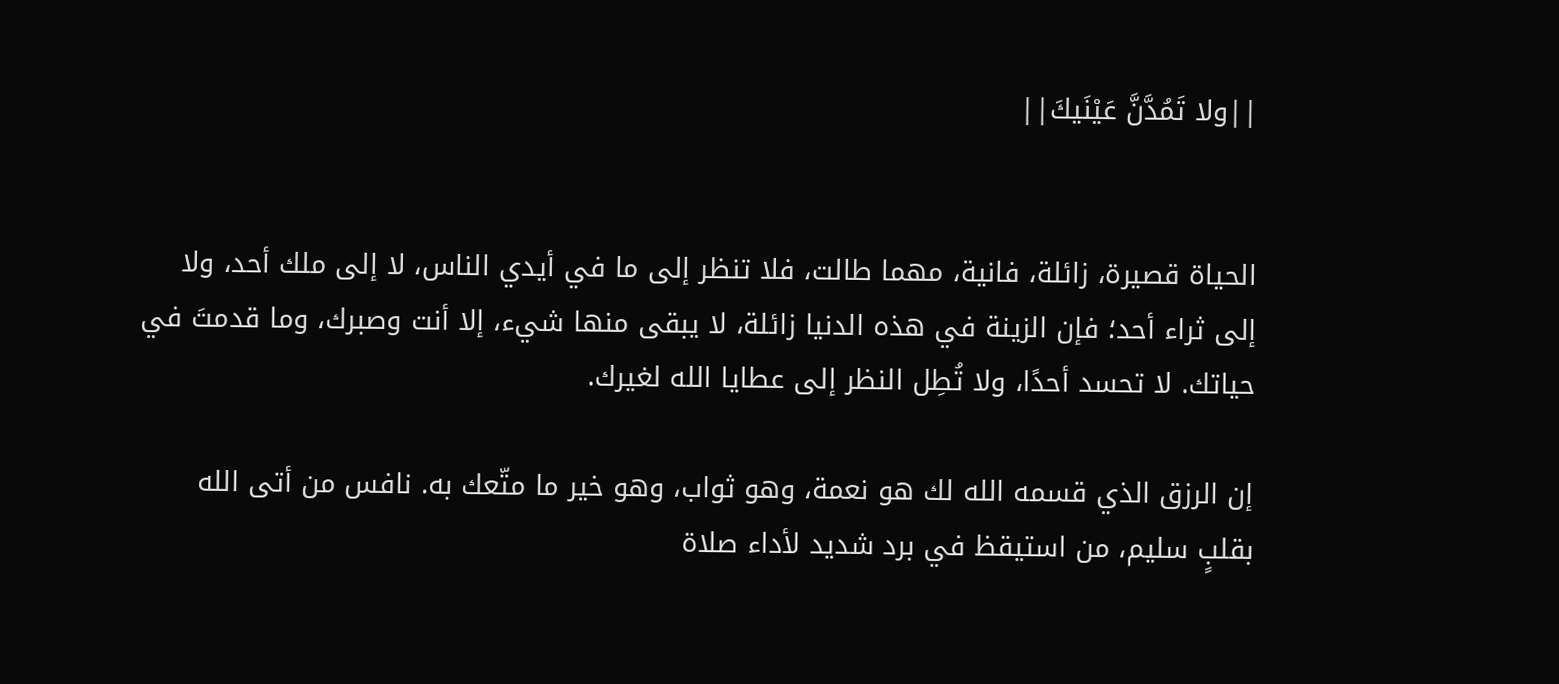||ولا تَمُدَّنَّ عَيْنَيكَ||


الحياة قصيرة، زائلة، فانية، مهما طالت، فلا تنظر إلى ما في أيدي الناس، لا إلى ملك أحد، ولا إلى ثراء أحد؛ فإن الزينة في هذه الدنيا زائلة، لا يبقى منها شيء، إلا أنت وصبرك، وما قدمتَ في حياتك. لا تحسد أحدًا، ولا تُطِل النظر إلى عطايا الله لغيرك.

إن الرزق الذي قسمه الله لك هو نعمة، وهو ثواب، وهو خير ما متّعك به. نافس من أتى الله بقلبٍ سليم، من استيقظ في برد شديد لأداء صلاة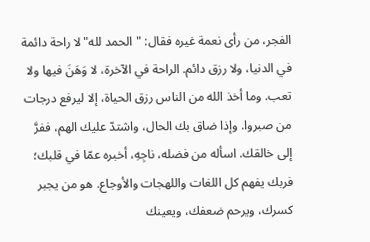الفجر، من رأى نعمة غيره فقال: "الحمد لله" لا راحة دائمة في الدنيا، ولا رزق دائم. الراحة في الآخرة، لا وَهَنَ فيها ولا تعب. وما أخذ الله من الناس رزق الحياة، إلا ليرفع درجات من صبروا. وإذا ضاق بك الحال، واشتدّ عليك الهم، ففرَّ إلى خالقك. اسأله من فضله، ناجِهِ، أخبره عمّا في قلبك؛ فربك يفهم كل اللغات واللهجات والأوجاع. هو من يجبر كسرك، ويرحم ضعفك، ويعينك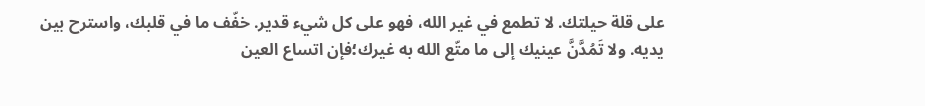على قلة حيلتك. لا تطمع في غير الله، فهو على كل شيء قدير. خفّف ما في قلبك، واسترح بين يديه. ولا تَمُدَّنَّ عينيك إلى ما متّع الله به غيرك؛فإن اتساع العين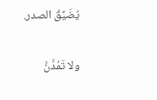يُضَيِّقُ الصدر.

ولا تَمُدَّنَّ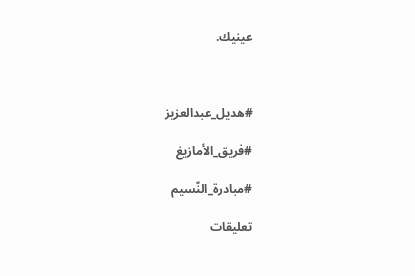عينيك.



#هديل_عبدالعزيز

#فريق_الأمازيغ

#مبادرة_النّسيم

تعليقات